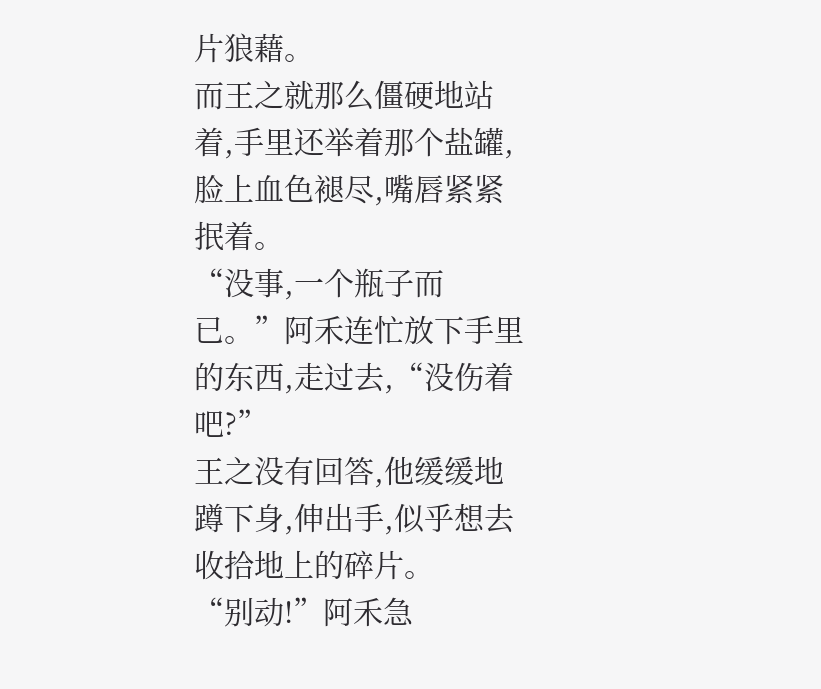片狼藉。
而王之就那么僵硬地站着,手里还举着那个盐罐,脸上血色褪尽,嘴唇紧紧抿着。
“没事,一个瓶子而已。”阿禾连忙放下手里的东西,走过去,“没伤着吧?”
王之没有回答,他缓缓地蹲下身,伸出手,似乎想去收拾地上的碎片。
“别动!”阿禾急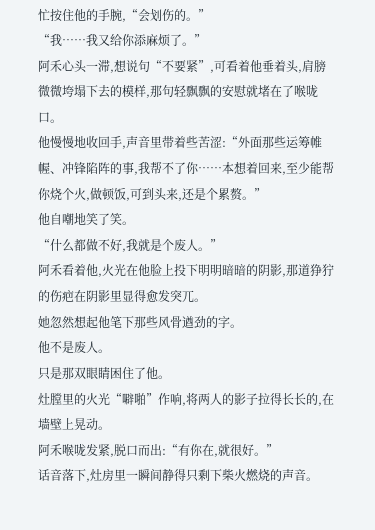忙按住他的手腕,“会划伤的。”
“我……我又给你添麻烦了。”
阿禾心头一滞,想说句“不要紧”,可看着他垂着头,肩膀微微垮塌下去的模样,那句轻飘飘的安慰就堵在了喉咙口。
他慢慢地收回手,声音里带着些苦涩:“外面那些运筹帷幄、冲锋陷阵的事,我帮不了你……本想着回来,至少能帮你烧个火,做顿饭,可到头来,还是个累赘。”
他自嘲地笑了笑。
“什么都做不好,我就是个废人。”
阿禾看着他,火光在他脸上投下明明暗暗的阴影,那道狰狞的伤疤在阴影里显得愈发突兀。
她忽然想起他笔下那些风骨遒劲的字。
他不是废人。
只是那双眼睛困住了他。
灶膛里的火光“噼啪”作响,将两人的影子拉得长长的,在墙壁上晃动。
阿禾喉咙发紧,脱口而出:“有你在,就很好。”
话音落下,灶房里一瞬间静得只剩下柴火燃烧的声音。